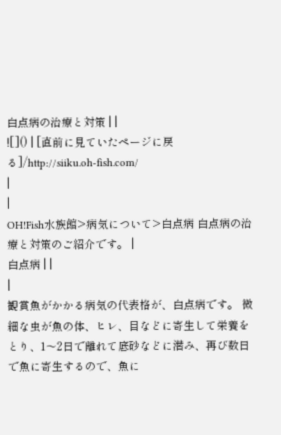白点病の治療と対策 | |
![]() | [直前に見ていたページに戻る]/http://siiku.oh-fish.com/
|
|
OH!Fish水族館>病気について>白点病 白点病の治療と対策のご紹介です。 |
白点病 | |
|
観賞魚がかかる病気の代表格が、白点病です。 微細な虫が魚の体、ヒレ、目などに寄生して栄養をとり、1〜2日で離れて底砂などに潜み、再び数日で魚に寄生するので、魚に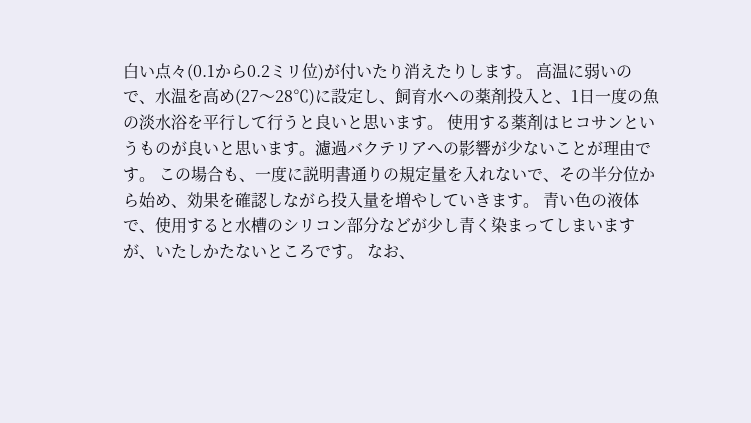白い点々(0.1から0.2ミリ位)が付いたり消えたりします。 高温に弱いので、水温を高め(27〜28℃)に設定し、飼育水への薬剤投入と、1日一度の魚の淡水浴を平行して行うと良いと思います。 使用する薬剤はヒコサンというものが良いと思います。濾過バクテリアへの影響が少ないことが理由です。 この場合も、一度に説明書通りの規定量を入れないで、その半分位から始め、効果を確認しながら投入量を増やしていきます。 青い色の液体で、使用すると水槽のシリコン部分などが少し青く染まってしまいますが、いたしかたないところです。 なお、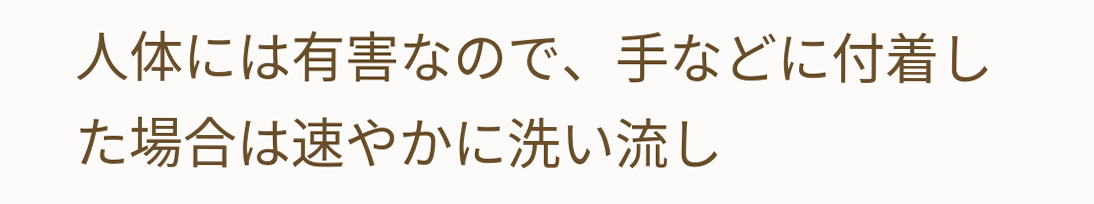人体には有害なので、手などに付着した場合は速やかに洗い流し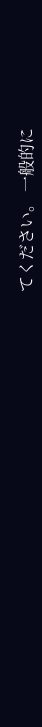てください。 一般的に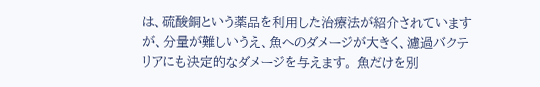は、硫酸銅という薬品を利用した治療法が紹介されていますが、分量が難しいうえ、魚へのダメージが大きく、濾過バクテリアにも決定的なダメージを与えます。 魚だけを別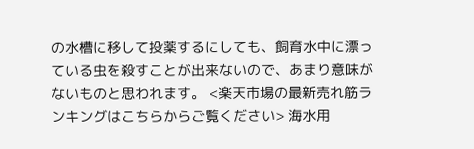の水槽に移して投薬するにしても、飼育水中に漂っている虫を殺すことが出来ないので、あまり意味がないものと思われます。 <楽天市場の最新売れ筋ランキングはこちらからご覧ください> 海水用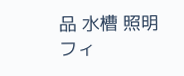品 水槽 照明 フィ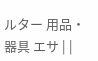ルター 用品・器具 エサ | |